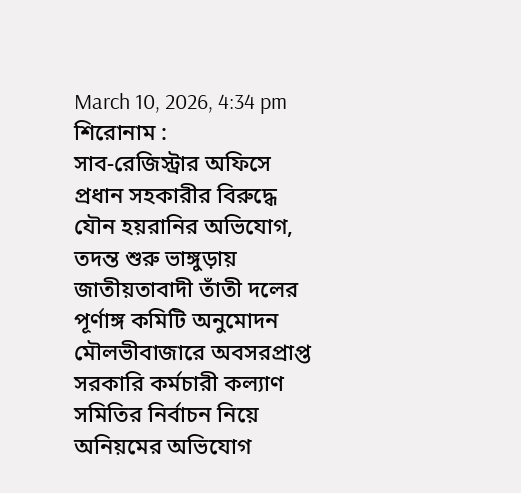March 10, 2026, 4:34 pm
শিরোনাম :
সাব-রেজিস্ট্রার অফিসে প্রধান সহকারীর বিরুদ্ধে যৌন হয়রানির অভিযোগ, তদন্ত শুরু ভাঙ্গুড়ায় জাতীয়তাবাদী তাঁতী দলের পূর্ণাঙ্গ কমিটি অনুমোদন মৌলভীবাজারে অবসরপ্রাপ্ত সরকারি কর্মচারী কল্যাণ সমিতির নির্বাচন নিয়ে অনিয়মের অভিযোগ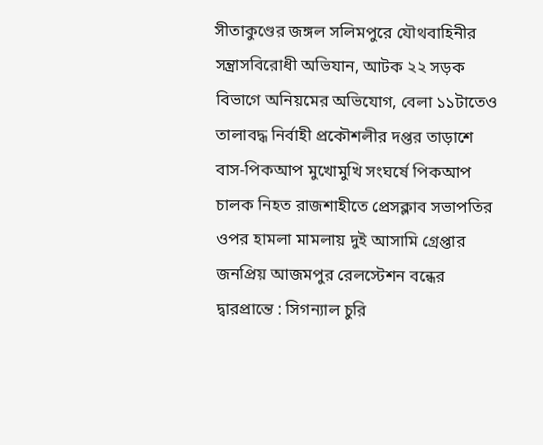সীতাকুণ্ডের জঙ্গল সলিমপুরে যৌথবাহিনীর সন্ত্রাসবিরোধী অভিযান, আটক ২২ সড়ক বিভাগে অনিয়মের অভিযোগ, বেলা ১১টাতেও তালাবদ্ধ নির্বাহী প্রকৌশলীর দপ্তর তাড়াশে বাস-পিকআপ মুখোমুখি সংঘর্ষে পিকআপ চালক নিহত রাজশাহীতে প্রেসক্লাব সভাপতির ওপর হামলা মামলায় দুই আসামি গ্রেপ্তার জনপ্রিয় আজমপুর রেলস্টেশন বন্ধের দ্বারপ্রান্তে : সিগন্যাল চুরি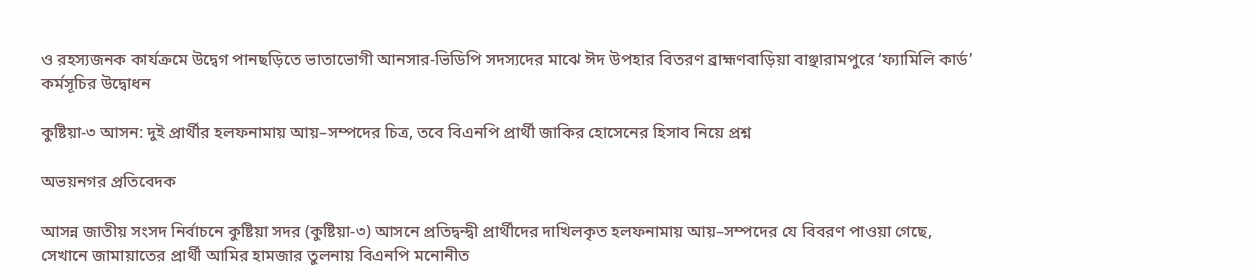ও রহস্যজনক কার্যক্রমে উদ্বেগ পানছড়িতে ভাতাভোগী আনসার-ভিডিপি সদস্যদের মাঝে ঈদ উপহার বিতরণ ব্রাহ্মণবাড়িয়া বাঞ্ছারামপুরে ‘ফ্যামিলি কার্ড’ কর্মসূচির উদ্বোধন

কুষ্টিয়া-৩ আসন: দুই প্রার্থীর হলফনামায় আয়–সম্পদের চিত্র, তবে বিএনপি প্রার্থী জাকির হোসেনের হিসাব নিয়ে প্রশ্ন

অভয়নগর প্রতিবেদক

আসন্ন জাতীয় সংসদ নির্বাচনে কুষ্টিয়া সদর (কুষ্টিয়া-৩) আসনে প্রতিদ্বন্দ্বী প্রার্থীদের দাখিলকৃত হলফনামায় আয়–সম্পদের যে বিবরণ পাওয়া গেছে, সেখানে জামায়াতের প্রার্থী আমির হামজার তুলনায় বিএনপি মনোনীত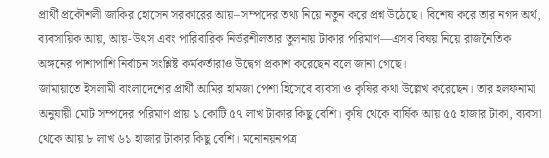প্রার্থী প্রকৌশলী জাকির হোসেন সরকারের আয়–সম্পদের তথ্য নিয়ে নতুন করে প্রশ্ন উঠেছে। বিশেষ করে তার নগদ অর্থ, ব্যবসায়িক আয়, আয়-উৎস এবং পারিবারিক নির্ভরশীলতার তুলনায় টাকার পরিমাণ—এসব বিষয় নিয়ে রাজনৈতিক অঙ্গনের পাশাপাশি নির্বাচন সংশ্লিষ্ট কর্মকর্তারাও উদ্বেগ প্রকাশ করেছেন বলে জানা গেছে।
জামায়াতে ইসলামী বাংলাদেশের প্রার্থী আমির হামজা পেশা হিসেবে ব্যবসা ও কৃষির কথা উল্লেখ করেছেন। তার হলফনামা অনুযায়ী মোট সম্পদের পরিমাণ প্রায় ১ কোটি ৫৭ লাখ টাকার কিছু বেশি। কৃষি থেকে বার্ষিক আয় ৫৫ হাজার টাকা, ব্যবসা থেকে আয় ৮ লাখ ৬১ হাজার টাকার কিছু বেশি। মনোনয়নপত্র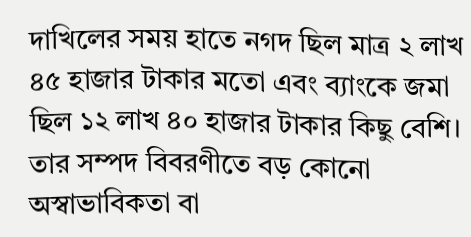দাখিলের সময় হাতে নগদ ছিল মাত্র ২ লাখ ৪৫ হাজার টাকার মতো এবং ব্যাংকে জমা ছিল ১২ লাখ ৪০ হাজার টাকার কিছু বেশি। তার সম্পদ বিবরণীতে বড় কোনো অস্বাভাবিকতা বা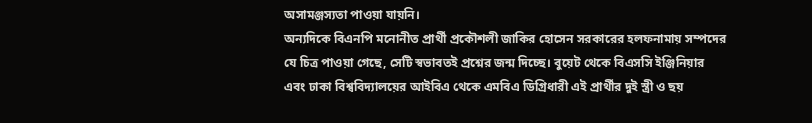অসামঞ্জস্যতা পাওয়া যায়নি।
অন্যদিকে বিএনপি মনোনীত প্রার্থী প্রকৌশলী জাকির হোসেন সরকারের হলফনামায় সম্পদের যে চিত্র পাওয়া গেছে, সেটি স্বভাবতই প্রশ্নের জন্ম দিচ্ছে। বুয়েট থেকে বিএসসি ইঞ্জিনিয়ার এবং ঢাকা বিশ্ববিদ্যালয়ের আইবিএ থেকে এমবিএ ডিগ্রিধারী এই প্রার্থীর দুই স্ত্রী ও ছয়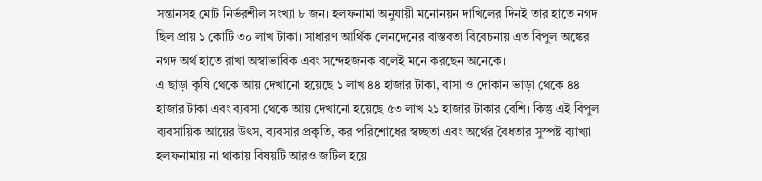সন্তানসহ মোট নির্ভরশীল সংখ্যা ৮ জন। হলফনামা অনুযায়ী মনোনয়ন দাখিলের দিনই তার হাতে নগদ ছিল প্রায় ১ কোটি ৩০ লাখ টাকা। সাধারণ আর্থিক লেনদেনের বাস্তবতা বিবেচনায় এত বিপুল অঙ্কের নগদ অর্থ হাতে রাখা অস্বাভাবিক এবং সন্দেহজনক বলেই মনে করছেন অনেকে।
এ ছাড়া কৃষি থেকে আয় দেখানো হয়েছে ১ লাখ ৪৪ হাজার টাকা, বাসা ও দোকান ভাড়া থেকে ৪৪ হাজার টাকা এবং ব্যবসা থেকে আয় দেখানো হয়েছে ৫৩ লাখ ২১ হাজার টাকার বেশি। কিন্তু এই বিপুল ব্যবসায়িক আয়ের উৎস, ব্যবসার প্রকৃতি, কর পরিশোধের স্বচ্ছতা এবং অর্থের বৈধতার সুস্পষ্ট ব্যাখ্যা হলফনামায় না থাকায় বিষয়টি আরও জটিল হয়ে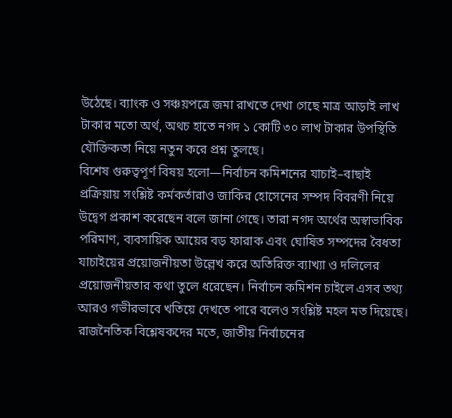উঠেছে। ব্যাংক ও সঞ্চয়পত্রে জমা রাখতে দেখা গেছে মাত্র আড়াই লাখ টাকার মতো অর্থ, অথচ হাতে নগদ ১ কোটি ৩০ লাখ টাকার উপস্থিতি যৌক্তিকতা নিয়ে নতুন করে প্রশ্ন তুলছে।
বিশেষ গুরুত্বপূর্ণ বিষয় হলো—নির্বাচন কমিশনের যাচাই–বাছাই প্রক্রিয়ায় সংশ্লিষ্ট কর্মকর্তারাও জাকির হোসেনের সম্পদ বিবরণী নিয়ে উদ্বেগ প্রকাশ করেছেন বলে জানা গেছে। তারা নগদ অর্থের অস্বাভাবিক পরিমাণ, ব্যবসায়িক আয়ের বড় ফারাক এবং ঘোষিত সম্পদের বৈধতা যাচাইয়ের প্রয়োজনীয়তা উল্লেখ করে অতিরিক্ত ব্যাখ্যা ও দলিলের প্রয়োজনীয়তার কথা তুলে ধরেছেন। নির্বাচন কমিশন চাইলে এসব তথ্য আরও গভীরভাবে খতিয়ে দেখতে পারে বলেও সংশ্লিষ্ট মহল মত দিয়েছে।
রাজনৈতিক বিশ্লেষকদের মতে, জাতীয় নির্বাচনের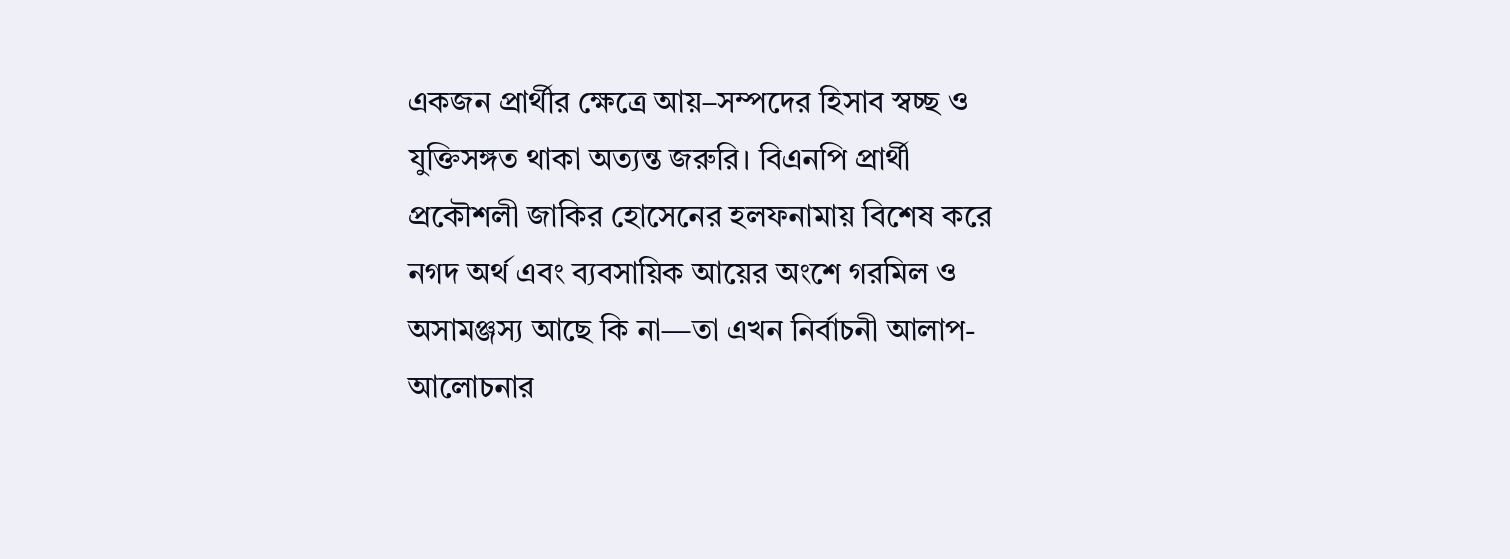একজন প্রার্থীর ক্ষেত্রে আয়–সম্পদের হিসাব স্বচ্ছ ও যুক্তিসঙ্গত থাকা অত্যন্ত জরুরি। বিএনপি প্রার্থী প্রকৌশলী জাকির হোসেনের হলফনামায় বিশেষ করে নগদ অর্থ এবং ব্যবসায়িক আয়ের অংশে গরমিল ও অসামঞ্জস্য আছে কি না—তা এখন নির্বাচনী আলাপ-আলোচনার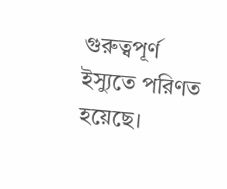গুরুত্বপূর্ণ ইস্যুতে পরিণত হয়েছে।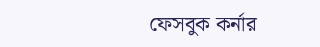ফেসবুক কর্নার